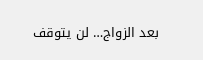بعد الزواج… لن يتوقف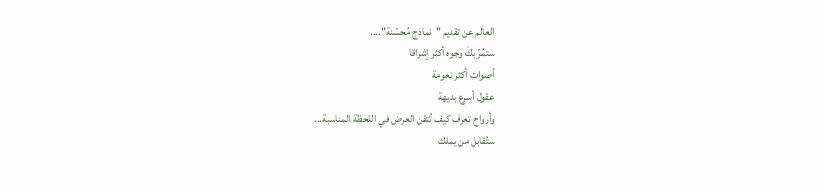العالم عن تقديم "نماذج مُحسّنة"....
ستمُرّ بكَ وجوه أكثر إشراقا
أصوات أكثر نعومة
عقول أسرع بديهة
وأرواح تعرف كيف تُتقن العرض في اللحظة المناسبة...
ستُقابل من يملك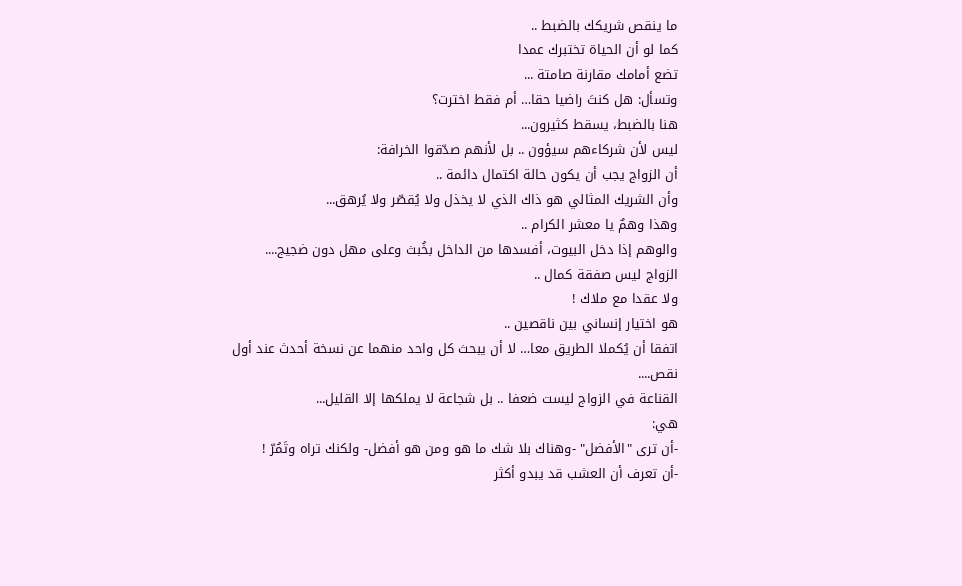ما ينقص شريكك بالضبط ..
كما لو أن الحياة تختبرك عمدا
تضع أمامك مقارنة صامتة ...
وتسأل: هل كنتَ راضيا حقا… أم فقط اخترت؟
هنا بالضبط، يسقط كثيرون...
ليس لأن شركاءهم سيؤون .. بل لأنهم صدّقوا الخرافة:
أن الزواج يجب أن يكون حالة اكتمال دائمة ..
وأن الشريك المثالي هو ذاك الذي لا يخذل ولا يُقصّر ولا يُرهق...
وهذا وهمٌ يا معشر الكرام ..
والوهم إذا دخل البيوت، أفسدها من الداخل بخُبث وعلى مهل دون ضجيج....
الزواج ليس صفقة كمال ..
ولا عقدا مع ملاك !
هو اختيار إنساني بين ناقصين ..
اتفقا أن يُكملا الطريق معا… لا أن يبحث كل واحد منهما عن نسخة أحدث عند أول نقص....
القناعة في الزواج ليست ضعفا .. بل شجاعة لا يملكها إلا القليل...
هي:
-أن ترى "الأفضل" -وهناك بلا شك ما هو ومن هو أفضل- ولكنك تراه وتَمُرّ !
-أن تعرف أن العشب قد يبدو أكثر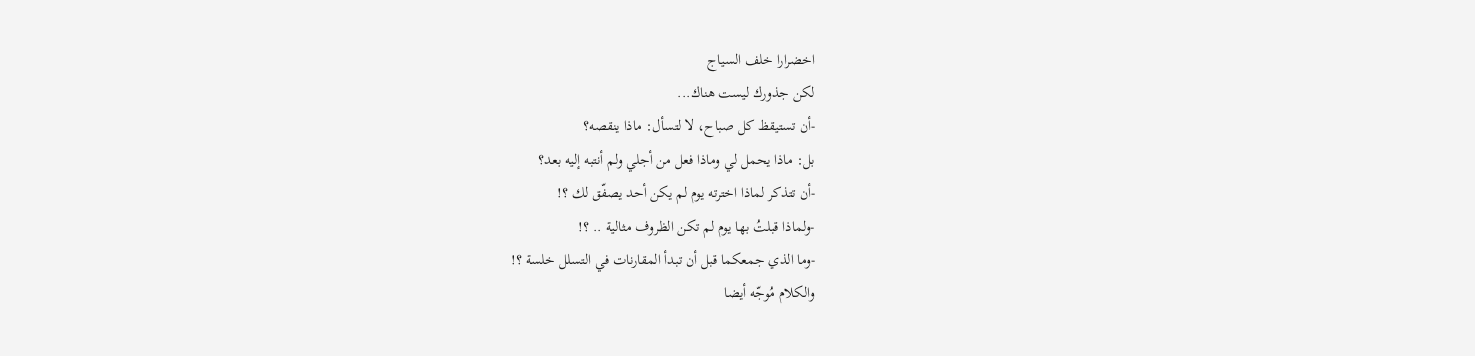اخضرارا خلف السياج
لكن جذورك ليست هناك...
-أن تستيقظ كل صباح، لا لتسأل: ماذا ينقصه؟
بل: ماذا يحمل لي وماذا فعل من أجلي ولم أنتبه إليه بعد؟
-أن تتذكر لماذا اخترته يوم لم يكن أحد يصفّق لك ؟!
-ولماذا قبلتُ بها يوم لم تكن الظروف مثالية .. ؟!
-وما الذي جمعكما قبل أن تبدأ المقارنات في التسلل خلسة ؟!
والكلام مُوجّه أيضا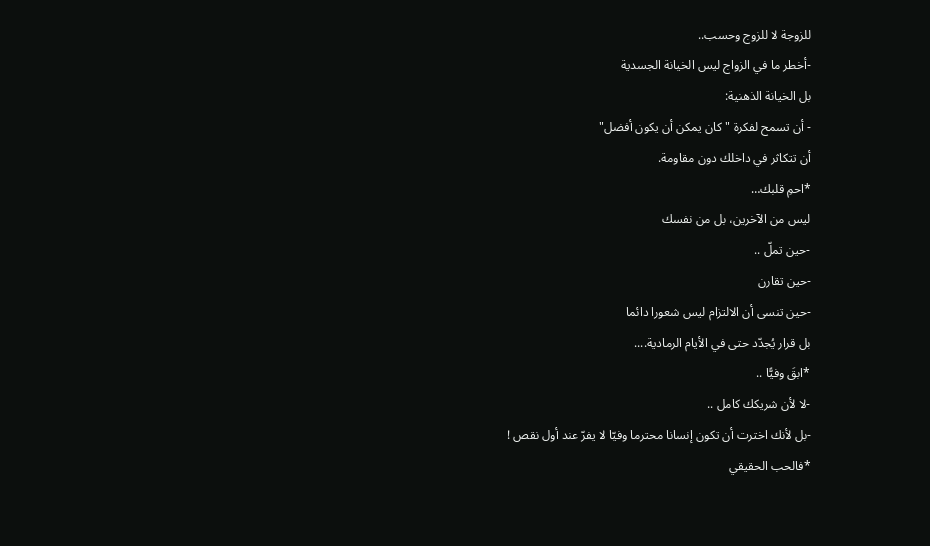للزوجة لا للزوج وحسب..
-أخطر ما في الزواج ليس الخيانة الجسدية
بل الخيانة الذهنية:
- أن تسمح لفكرة "كان يمكن أن يكون أفضل"
أن تتكاثر في داخلك دون مقاومة.
*احمِ قلبك…
ليس من الآخرين، بل من نفسك
-حين تملّ ..
-حين تقارن
-حين تنسى أن الالتزام ليس شعورا دائما
بل قرار يُجدّد حتى في الأيام الرمادية....
*ابقَ وفيًّا ..
-لا لأن شريكك كامل ..
-بل لأنك اخترت أن تكون إنسانا محترما وفيّا لا يفرّ عند أول نقص !
*فالحب الحقيقي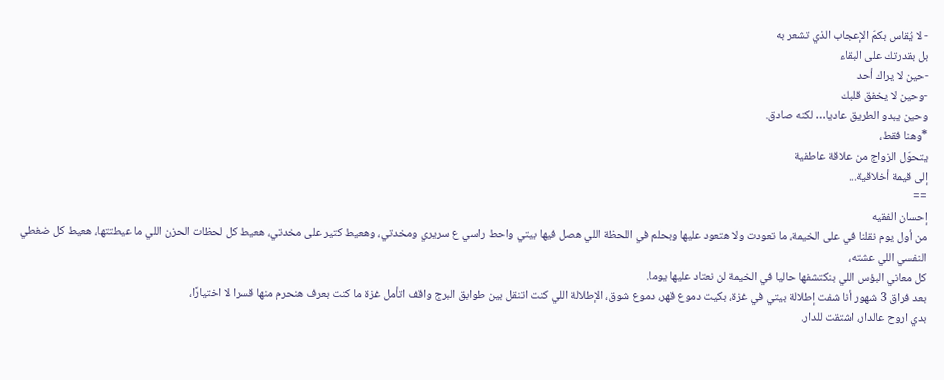- لا يُقاس بكمّ الإعجاب الذي تشعر به
بل بقدرتك على البقاء
-حين لا يراك أحد
-وحين لا يخفق قلبك
وحين يبدو الطريق عاديا… لكنه صادق.
*وهنا فقط،
يتحوّل الزواج من علاقة عاطفية
إلى قيمة أخلاقية...
==
إحسان الفقيه
من أول يوم نقلنا في على الخيمة، ما تعودت ولا هتعود عليها وبحلم في اللحظة اللي هصل فيها بيتي واحط راسي ع سريري ومخدتي، وهعيط كتير على مخدتي، هعيط كل لحظات الحزن اللي ما عيطتتها، هعيط كل ضغطي النفسي اللي عشته،
كل معاني البؤس اللي بنكتشفها حاليا في الخيمة لن نعتاد عليها يوما.
بعد فراق 3 شهور أنا شفت إطلالة بيتي في غزة، بكيت دموع قهر، دموع شوق، الإطلالة اللي كنت اتنقل بين طوابق البرج واقف اتأمل غزة ما كنت بعرف هنحرم منها قسرا لا اختيارًا،
بدي اروح عالدار، اشتقت للدار.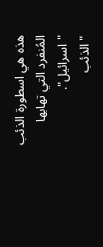هذه هي اسطورة الذئب المُنفرد التي تهابها "اسرائيل".
"الذئب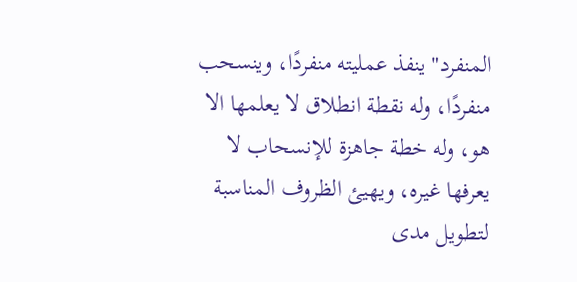المنفرد" ينفذ عمليته منفردًا، وينسحب منفردًا، وله نقطة انطلاق لا يعلمها الا هو، وله خطة جاهزة للإنسحاب لا يعرفها غيره، ويهيئ الظروف المناسبة لتطويل مدى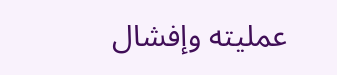عمليته وإفشال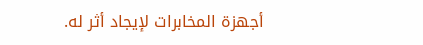أجهزة المخابرات لإيجاد أثر له.